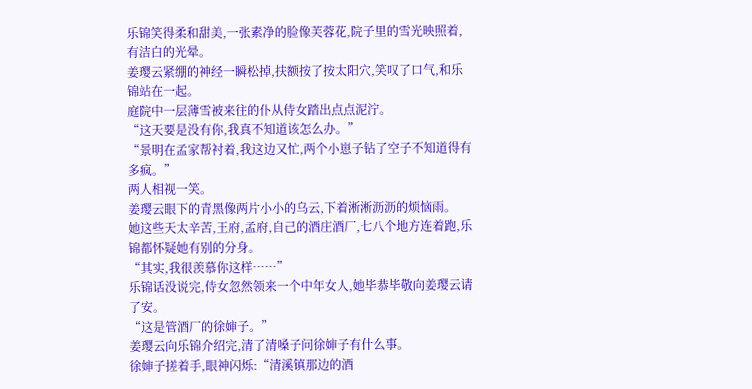乐锦笑得柔和甜美,一张素净的脸像芙蓉花,院子里的雪光映照着,有洁白的光晕。
姜璎云紧绷的神经一瞬松掉,扶额按了按太阳穴,笑叹了口气,和乐锦站在一起。
庭院中一层薄雪被来往的仆从侍女踏出点点泥泞。
“这天要是没有你,我真不知道该怎么办。”
“景明在孟家帮衬着,我这边又忙,两个小崽子钻了空子不知道得有多疯。”
两人相视一笑。
姜璎云眼下的青黑像两片小小的乌云,下着淅淅沥沥的烦恼雨。
她这些天太辛苦,王府,孟府,自己的酒庄酒厂,七八个地方连着跑,乐锦都怀疑她有别的分身。
“其实,我很羡慕你这样……”
乐锦话没说完,侍女忽然领来一个中年女人,她毕恭毕敬向姜璎云请了安。
“这是管酒厂的徐婶子。”
姜璎云向乐锦介绍完,清了清嗓子问徐婶子有什么事。
徐婶子搓着手,眼神闪烁:“清溪镇那边的酒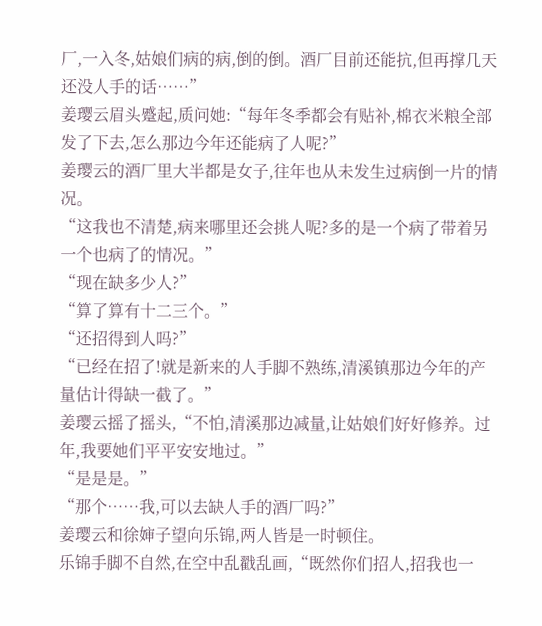厂,一入冬,姑娘们病的病,倒的倒。酒厂目前还能抗,但再撑几天还没人手的话……”
姜璎云眉头蹙起,质问她:“每年冬季都会有贴补,棉衣米粮全部发了下去,怎么那边今年还能病了人呢?”
姜璎云的酒厂里大半都是女子,往年也从未发生过病倒一片的情况。
“这我也不清楚,病来哪里还会挑人呢?多的是一个病了带着另一个也病了的情况。”
“现在缺多少人?”
“算了算有十二三个。”
“还招得到人吗?”
“已经在招了!就是新来的人手脚不熟练,清溪镇那边今年的产量估计得缺一截了。”
姜璎云摇了摇头,“不怕,清溪那边减量,让姑娘们好好修养。过年,我要她们平平安安地过。”
“是是是。”
“那个……我,可以去缺人手的酒厂吗?”
姜璎云和徐婶子望向乐锦,两人皆是一时顿住。
乐锦手脚不自然,在空中乱戳乱画,“既然你们招人,招我也一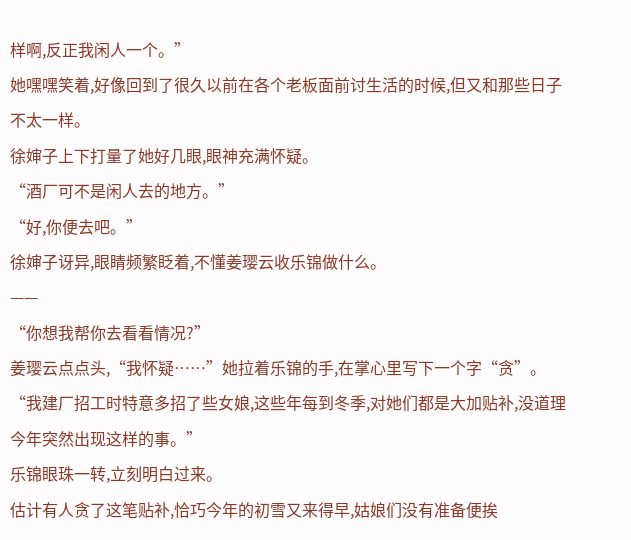样啊,反正我闲人一个。”
她嘿嘿笑着,好像回到了很久以前在各个老板面前讨生活的时候,但又和那些日子不太一样。
徐婶子上下打量了她好几眼,眼神充满怀疑。
“酒厂可不是闲人去的地方。”
“好,你便去吧。”
徐婶子讶异,眼睛频繁眨着,不懂姜璎云收乐锦做什么。
——
“你想我帮你去看看情况?”
姜璎云点点头,“我怀疑……”她拉着乐锦的手,在掌心里写下一个字“贪”。
“我建厂招工时特意多招了些女娘,这些年每到冬季,对她们都是大加贴补,没道理今年突然出现这样的事。”
乐锦眼珠一转,立刻明白过来。
估计有人贪了这笔贴补,恰巧今年的初雪又来得早,姑娘们没有准备便挨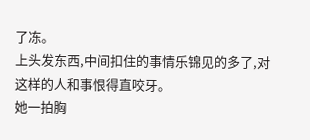了冻。
上头发东西,中间扣住的事情乐锦见的多了,对这样的人和事恨得直咬牙。
她一拍胸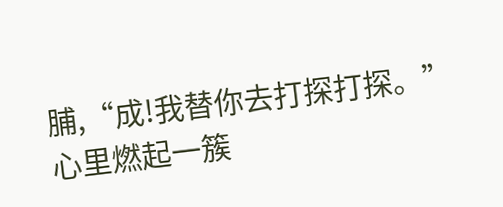脯,“成!我替你去打探打探。”
心里燃起一簇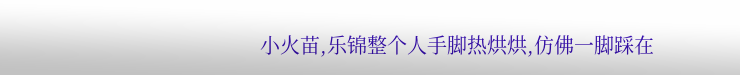小火苗,乐锦整个人手脚热烘烘,仿佛一脚踩在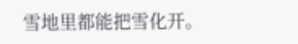雪地里都能把雪化开。